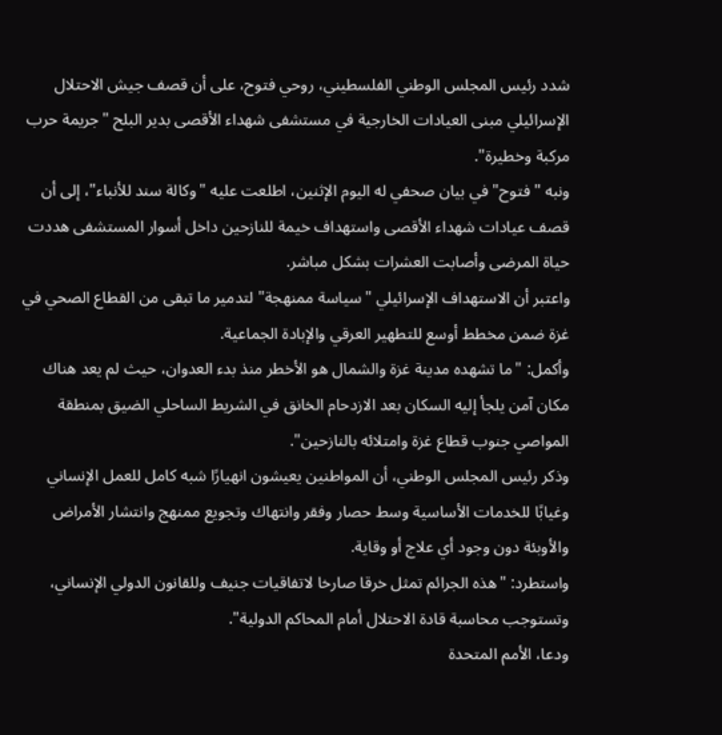شدد رئيس المجلس الوطني الفلسطيني، روحي فتوح، على أن قصف جيش الاحتلال الإسرائيلي مبنى العيادات الخارجية في مستشفى شهداء الأقصى بدير البلح "جريمة حرب مركبة وخطيرة".
ونبه "فتوح" في بيان صحفي له اليوم الإثنين، اطلعت عليه "وكالة سند للأنباء"، إلى أن قصف عيادات شهداء الأقصى واستهداف خيمة للنازحين داخل أسوار المستشفى هددت حياة المرضى وأصابت العشرات بشكل مباشر.
واعتبر أن الاستهداف الإسرائيلي "سياسة ممنهجة" لتدمير ما تبقى من القطاع الصحي في غزة ضمن مخطط أوسع للتطهير العرقي والإبادة الجماعية.
وأكمل: "ما تشهده مدينة غزة والشمال هو الأخطر منذ بدء العدوان، حيث لم يعد هناك مكان آمن يلجأ إليه السكان بعد الازدحام الخانق في الشريط الساحلي الضيق بمنطقة المواصي جنوب قطاع غزة وامتلائه بالنازحين".
وذكر رئيس المجلس الوطني، أن المواطنين يعيشون انهيارًا شبه كامل للعمل الإنساني وغيابًا للخدمات الأساسية وسط حصار وفقر وانتهاك وتجويع ممنهج وانتشار الأمراض والأوبئة دون وجود أي علاج أو وقاية.
واستطرد: "هذه الجرائم تمثل خرقا صارخا لاتفاقيات جنيف وللقانون الدولي الإنساني، وتستوجب محاسبة قادة الاحتلال أمام المحاكم الدولية".
ودعا، الأمم المتحدة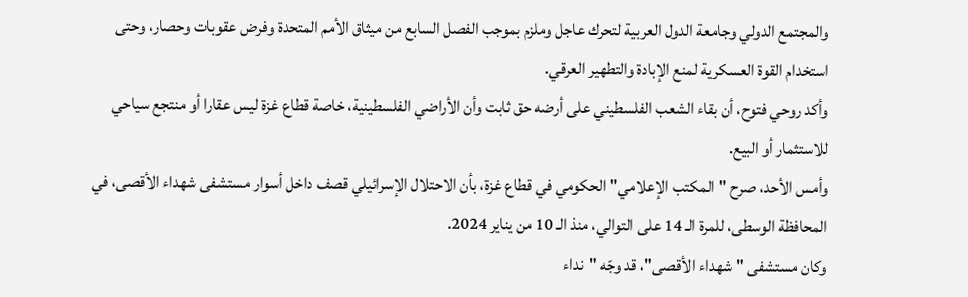والمجتمع الدولي وجامعة الدول العربية لتحرك عاجل وملزم بموجب الفصل السابع من ميثاق الأمم المتحدة وفرض عقوبات وحصار، وحتى استخدام القوة العسكرية لمنع الإبادة والتطهير العرقي.
وأكد روحي فتوح، أن بقاء الشعب الفلسطيني على أرضه حق ثابت وأن الأراضي الفلسطينية، خاصة قطاع غزة ليس عقارا أو منتجع سياحي للاستثمار أو البيع.
وأمس الأحد، صرح "المكتب الإعلامي" الحكومي في قطاع غزة، بأن الاحتلال الإسرائيلي قصف داخل أسوار مستشفى شهداء الأقصى، في المحافظة الوسطى، للمرة الـ 14 على التوالي، منذ الـ 10 من يناير 2024.
وكان مستشفى "شهداء الأقصى"، قد وجّه "نداء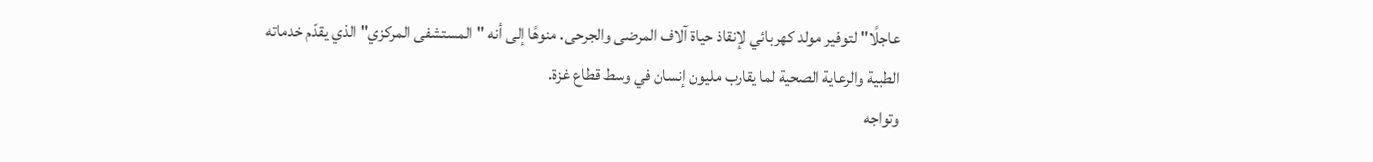عاجلًا" لتوفير مولد كهربائي لإنقاذ حياة آلاف المرضى والجرحى. منوهًا إلى أنه "المستشفى المركزي" الذي يقدّم خدماته الطبية والرعاية الصحية لما يقارب مليون إنسان في وسط قطاع غزة.
وتواجه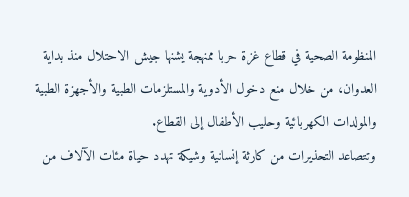المنظومة الصحية في قطاع غزة حربا ممنهجة يشنها جيش الاحتلال منذ بداية العدوان، من خلال منع دخول الأدوية والمستلزمات الطبية والأجهزة الطبية والمولدات الكهربائية وحليب الأطفال إلى القطاع.
وتتصاعد التحذيرات من كارثة إنسانية وشيكة تهدد حياة مئات الآلاف من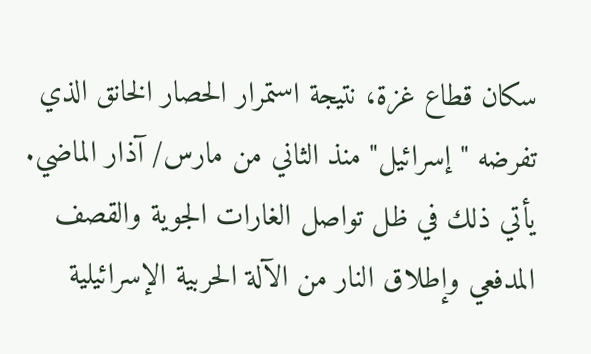سكان قطاع غزة، نتيجة استمرار الحصار الخانق الذي تفرضه "إسرائيل" منذ الثاني من مارس/ آذار الماضي.
يأتي ذلك في ظل تواصل الغارات الجوية والقصف المدفعي وإطلاق النار من الآلة الحربية الإسرائيلية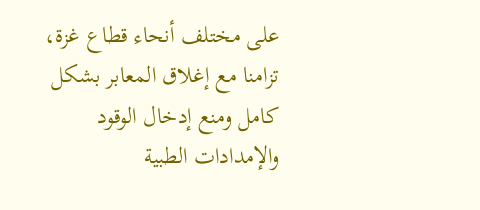على مختلف أنحاء قطاع غزة، تزامنا مع إغلاق المعابر بشكل كامل ومنع إدخال الوقود والإمدادات الطبية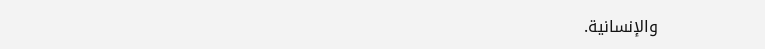والإنسانية.